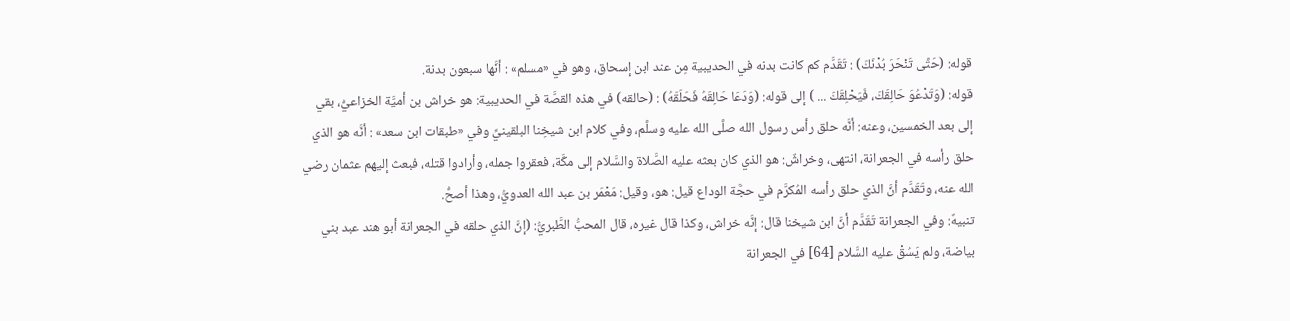قوله: (حَتَّى تَنْحَرَ بُدْنَكَ) : تَقَدَّم كم كانت بدنه في الحديبية مِن عند ابن إسحاق، وهو في «مسلم» : أنَّها سبعون بدنة.
قوله: (وَتَدْعُوَ حَالِقَكَ، فَيَحْلِقَكَ ... ) إلى قوله: (وَدَعَا حَالِقَهُ فَحَلَقَهُ) : (حالقه) في هذه القصَّة في الحديبية: هو خراش بن أميَّة الخزاعيُّ، بقي إلى بعد الخمسين، وعنه: أنَّه حلق رأس رسول الله صلَّى الله عليه وسلَّم، وفي كلام ابن شيخِنا البلقينيِّ وفي «طبقات ابن سعد» : أنَّه هو الذي حلق رأسه في الجعرانة، انتهى، وخراشٌ: هو الذي كان بعثه عليه الصَّلاة والسَّلام إلى مكَّة، فعقروا جمله، وأرادوا قتله، فبعث إليهم عثمان رضي الله عنه، وتَقَدَّم أنَّ الذي حلق رأسه المُكرَّم في حجَّة الوداع قيل: هو، وقيل: مَعْمَر بن عبد الله العدويُّ، وهذا أصحُّ.
تنبيهٌ: وفي الجعرانة تَقَدَّم أنَّ ابن شيخنا قال: إنَّه خراش، وكذا قال غيره، قال المحبُّ الطَّبريُّ: (إنَّ الذي حلقه في الجعرانة أبو هند عبد بني بياضة، ولم يَسُقْ عليه السَّلام [64] في الجعرانة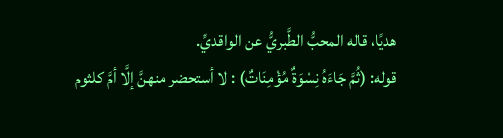هديًا، قاله المحبُّ الطَّبريُّ عن الواقديِّ.
قوله: (ثُمَّ جَاءَهُ نِسْوَةٌ مُؤْمِنَاتٌ) : لا أستحضر منهنَّ إلَّا أمَّ كلثوم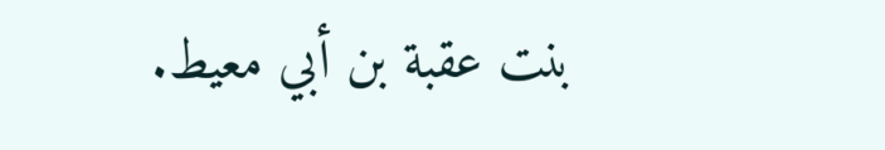بنت عقبة بن أبي معيط.